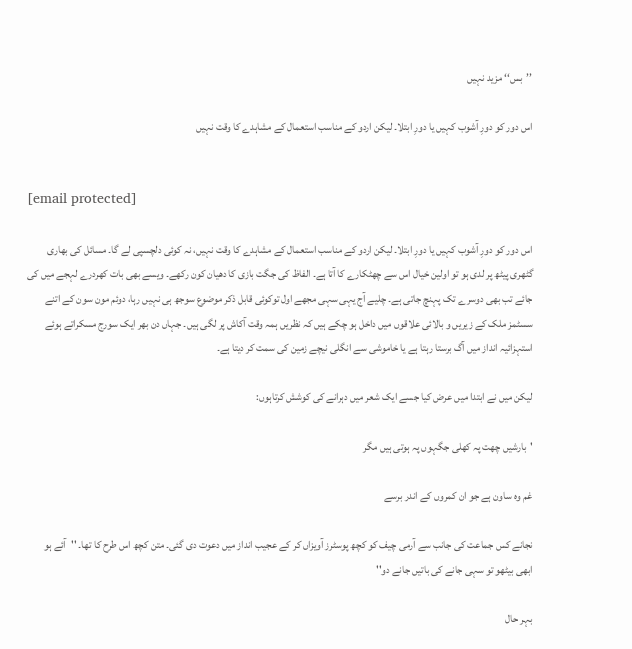’’بس‘‘ مزید نہیں

اس دور کو دورِ آشوب کہیں یا دورِ ابتلا۔ لیکن اردو کے مناسب استعمال کے مشاہدے کا وقت نہیں


[email protected]

اس دور کو دورِ آشوب کہیں یا دورِ ابتلا۔ لیکن اردو کے مناسب استعمال کے مشاہدے کا وقت نہیں، نہ کوئی دلچسپی لے گا۔ مسائل کی بھاری گٹھری پیٹھ پر لدی ہو تو اولین خیال اس سے چھٹکارے کا آتا ہے۔ الفاظ کی جگت بازی کا دھیان کون رکھے۔ ویسے بھی بات کھردرے لہجے میں کی جائے تب بھی دوسرے تک پہنچ جاتی ہے۔ چلیے آج یہی سہی مجھے اول توکوئی قابل ذکر موضوع سوجھ ہی نہیں رہا، دوئم مون سون کے اتنے سسٹمز ملک کے زیریں و بالائی علاقوں میں داخل ہو چکے ہیں کہ نظریں ہمہ وقت آکاش پر لگی ہیں۔ جہاں دن بھر ایک سورج مسکراتے ہوئے استہزائیہ انداز میں آگ برستا رہتا ہے یا خاموشی سے انگلی نیچے زمین کی سمت کر دیتا ہے۔

لیکن میں نے ابتدا میں عرض کیا جسے ایک شعر میں دہرانے کی کوشش کرتاہوں:

'بارشیں چھت پہ کھلی جگہوں پہ ہوتی ہیں مگر

غم وہ ساون ہے جو ان کمروں کے اندر برسے

نجانے کس جماعت کی جانب سے آرمی چیف کو کچھ پوسٹرز آویزاں کر کے عجیب انداز میں دعوت دی گئی۔ متن کچھ اس طرح کا تھا۔ ''آئے ہو ابھی بیٹھو تو سہی جانے کی باتیں جانے دو''

بہر حال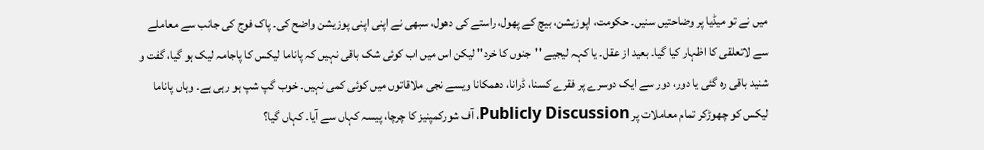میں نے تو میڈیا پر وضاحتیں سنیں۔ حکومت، اپوزیشن، بیچ کے پھول، راستے کی دھول، سبھی نے اپنی اپنی پوزیشن واضح کی۔ پاک فوج کی جانب سے معاملے سے لاتعلقی کا اظہار کیا گیا۔ بعید از عقل۔ یا کہہ لیجیے ''جنوں کا خرد'' لیکن اس میں اب کوئی شک باقی نہیں کہ پاناما لیکس کا پاجامہ لیک ہو گیا، گفت و شنید باقی رہ گئی یا دور، دور سے ایک دوسرے پر فقرے کسنا، ڈرانا، دھمکانا ویسے نجی ملاقاتوں میں کوئی کمی نہیں۔ خوب گپ شپ ہو رہی ہے۔ وہاں پاناما لیکس کو چھوڑکر تمام معاملات پر Publicly Discussion، آف شورکمپنیز کا چرچا، پیسہ کہاں سے آیا۔ کہاں گیا؟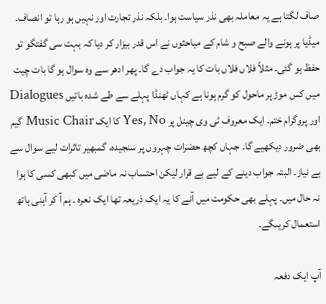صاف لگتا ہے یہ معاملہ بھی نذر سیاست ہوا۔ بلکہ نذر تجارت اور نہیں ہو رہا تو انصاف۔ میڈیا پر ہونے والے صبح و شام کے مباحثوں نے اس قدر بیزار کر دیا کہ بہت سی گفتگو تو حفظ ہو گئی۔ مثلاً فلاں فلاں بات کا یہ جواب دے گا۔ پھر ادھر سے وہ سوال ہو گا بات چیت میں کس موڑ پر ماحول کو گرم ہونا ہے کہاں ٹھنڈا پہلے سے طے شدہ باتیں Dialogues اور پروگرام ختم۔ ایک معروف ٹی وی چینل پر Yes, No کا ایک Music Chair گیم بھی ضرور دیکھیے گا۔ جہاں کچھ حضرات چہروں پر سنجیدہ، گمبھیر تاثرات لیے سوال سے بے نیاز۔ البتہ جواب دینے کے لیے بے قرار لیکن احتساب نہ ماضی میں کبھی کسی کا ہوا نہ حال میں۔ پہلے بھی حکومت میں آنے کا یہ ایک ذریعہ تھا ایک نعرہ ۔ ہم آ کر آہنی ہاتھ استعمال کریںگے۔

آپ ایک دفعہ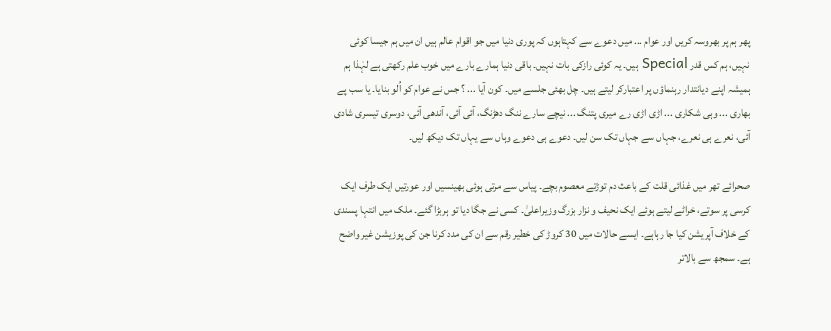پھر ہم پر بھروسہ کریں اور عوام ... میں دعوے سے کہتاہوں کہ پوری دنیا میں جو اقوام عالم ہیں ان میں ہم جیسا کوئی نہیں، ہم کس قدر Special ہیں۔ یہ کوئی رازکی بات نہیں۔ باقی دنیا ہمارے بارے میں خوب علم رکھتی ہے لہٰذا ہم ہمیشہ اپنے دیانتدار رہنماؤں پر اعتبارکر لیتے ہیں۔ چل بھئی جلسے میں۔ کون آیا ... ؟ جس نے عوام کو اُلو بنایا۔ یا سب پے بھاری ... وہی شکاری ... اڑی اڑی رے میری پتنگ ... نیچے سارے ننگ دھڑنگ، آئی آئی، آندھی آئی، دوسری تیسری شادی آئی، نعرے ہی نعرے، جہاں سے جہاں تک سن لیں۔ دعوے ہی دعوے وہاں سے یہاں تک دیکھ لیں۔

صحرائے تھر میں غذائی قلت کے باعث دم توڑتے معصوم بچے۔ پیاس سے مرتی ہوئی بھینسیں اور عورتیں ایک طرف ایک کرسی پر سوتے، خراٹے لیتے ہوئے ایک نحیف و نزار بزرگ وزیراعلیٰ۔ کسی نے جگا دیا تو ہربڑا گئے۔ ملک میں انتہا پسندی کے خلاف آپریشن کیا جا رہاہے۔ ایسے حالات میں 30 کروڑ کی خطیر رقم سے ان کی مدد کرنا جن کی پوزیشن غیر واضح ہے۔ سمجھ سے بالاتر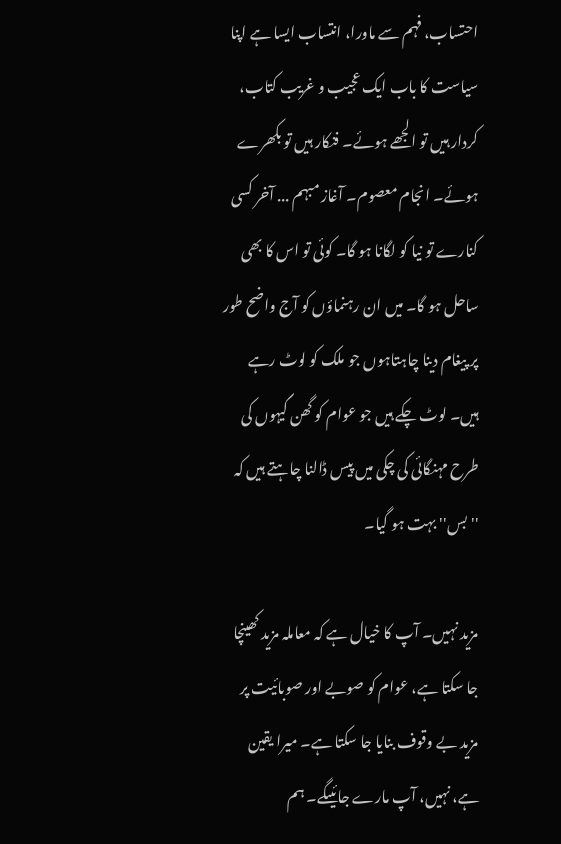احتساب، فہم سے ماورا، انتساب ایسا ہے اپنا سیاست کا باب ایک عجیب و غریب کتاب، کردار ہیں تو الجھے ہوئے۔ فنکار ہیں تو بکھرے ہوئے۔ انجام معصوم۔ آغاز مبہم ... آخر کسی کنارے تو نیا کو لگانا ہو گا۔ کوئی تو اس کا بھی ساحل ہو گا۔ میں ان رہنماؤں کو آج واضح طور پر پیغام دینا چاہتاہوں جو ملک کو لوٹ رہے ہیں۔ لوٹ چکے ہیں جو عوام کو گھن گیہوں کی طرح مہنگائی کی چکی میں پیس ڈالنا چاہتے ہیں کہ ''بس'' بہت ہو گیا۔

مزید نہیں۔ آپ کا خیال ہے کہ معاملہ مزید کھینچا جا سکتا ہے، عوام کو صوبے اور صوبائیت پر مزید بے وقوف بنایا جا سکتا ہے۔ میرا یقین ہے، نہیں، آپ مارے جائیںگے۔ ہم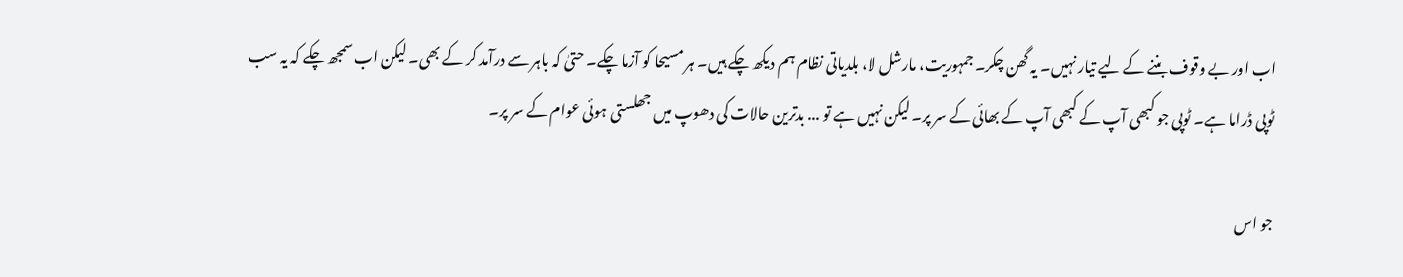اب اور بے وقوف بننے کے لیے تیار نہیں۔ یہ گھن چکر۔ جمہوریت، مارشل لا، بلدیاتی نظام ہم دیکھ چکے ہیں۔ ہر مسیحا کو آزما چکے۔ حتیٰ کہ باہر سے درآمد کر کے بھی۔ لیکن اب سمجھ چکے کہ یہ سب ٹوپی ڈراما ہے۔ ٹوپی جو کبھی آپ کے کبھی آپ کے بھائی کے سر پر۔ لیکن نہیں ہے تو ... بدترین حالات کی دھوپ میں جھلستی ہوئی عوام کے سر پر۔

جو اس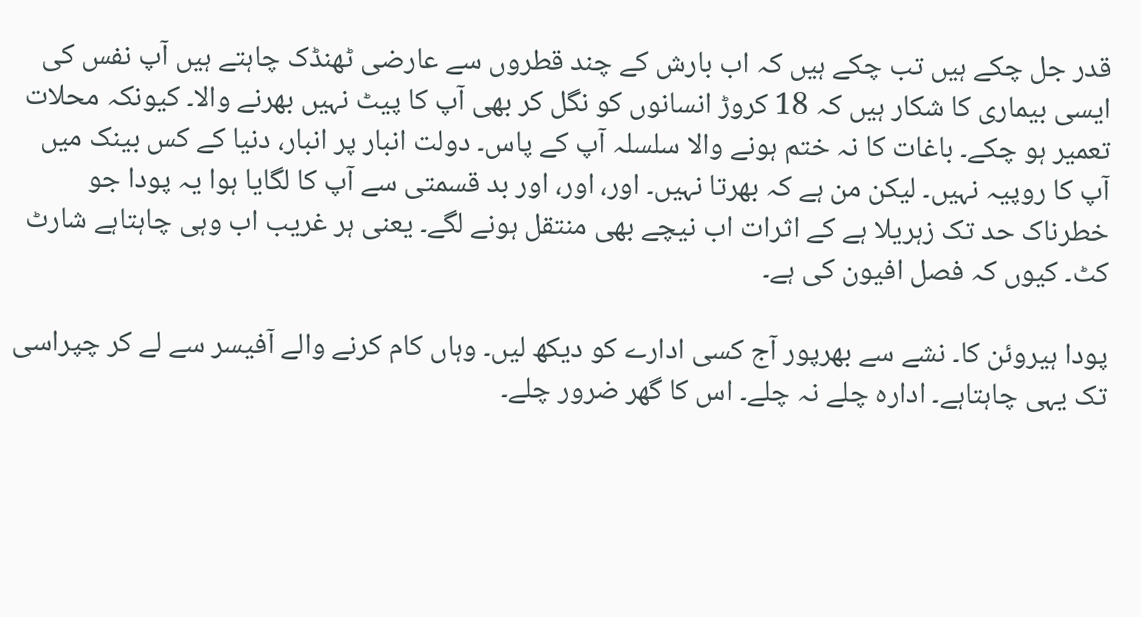قدر جل چکے ہیں تب چکے ہیں کہ اب بارش کے چند قطروں سے عارضی ٹھنڈک چاہتے ہیں آپ نفس کی ایسی بیماری کا شکار ہیں کہ 18 کروڑ انسانوں کو نگل کر بھی آپ کا پیٹ نہیں بھرنے والا۔ کیونکہ محلات تعمیر ہو چکے۔ باغات کا نہ ختم ہونے والا سلسلہ آپ کے پاس۔ دولت انبار پر انبار، دنیا کے کس بینک میں آپ کا روپیہ نہیں۔ لیکن من ہے کہ بھرتا نہیں۔ اور، اور، اور بد قسمتی سے آپ کا لگایا ہوا یہ پودا جو خطرناک حد تک زہریلا ہے کے اثرات اب نیچے بھی منتقل ہونے لگے۔ یعنی ہر غریب اب وہی چاہتاہے شارٹ کٹ۔ کیوں کہ فصل افیون کی ہے۔

پودا ہیروئن کا۔ نشے سے بھرپور آج کسی ادارے کو دیکھ لیں۔ وہاں کام کرنے والے آفیسر سے لے کر چپراسی تک یہی چاہتاہے۔ ادارہ چلے نہ چلے۔ اس کا گھر ضرور چلے۔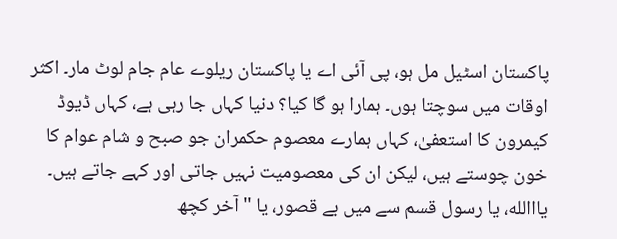پاکستان اسٹیل مل ہو، پی آئی اے یا پاکستان ریلوے عام جام لوٹ مار۔ اکثر اوقات میں سوچتا ہوں۔ ہمارا ہو گا کیا؟ دنیا کہاں جا رہی ہے، کہاں ڈیوڈ کیمرون کا استعفیٰ، کہاں ہمارے معصوم حکمران جو صبح و شام عوام کا خون چوستے ہیں، لیکن ان کی معصومیت نہیں جاتی اور کہے جاتے ہیں۔ یااالله، یا رسول قسم سے میں بے قصور، یا ''آخر کچھ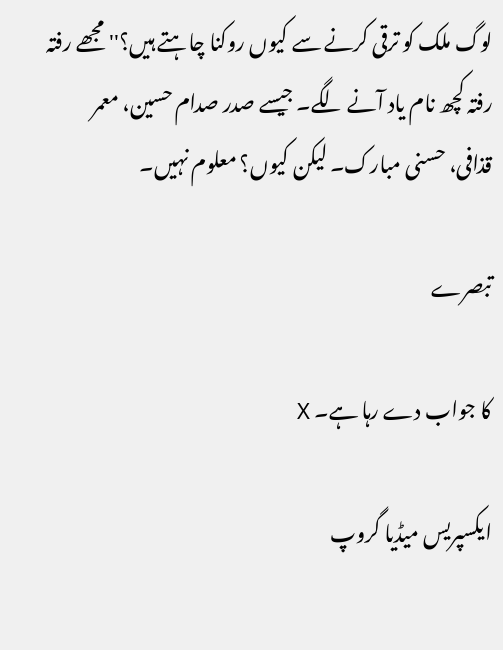لوگ ملک کو ترقی کرنے سے کیوں روکنا چاہتے ہیں؟'' مجھے رفتہ رفتہ کچھ نام یاد آنے لگے۔ جیسے صدر صدام حسین، معمر قذافی، حسنی مبارک۔ لیکن کیوں؟ معلوم نہیں۔

تبصرے

کا جواب دے رہا ہے۔ X

ایکسپریس میڈیا گروپ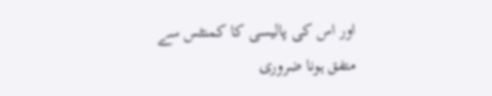اور اس کی پالیسی کا کمنٹس سے متفق ہونا ضروری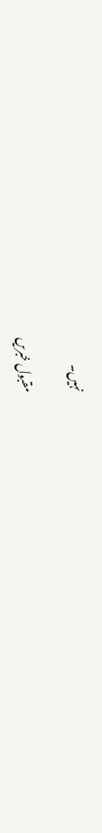نہیں۔

مقبول خبریں